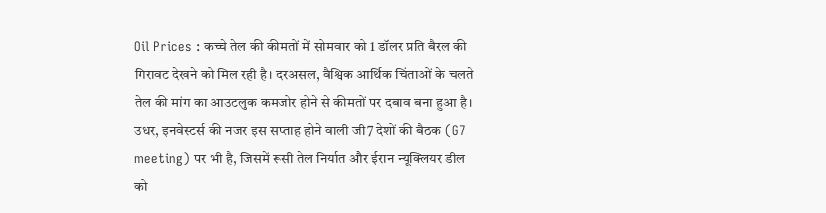Oil Prices : कच्चे तेल की कीमतों में सोमवार को 1 डॉलर प्रति बैरल की गिरावट देखने को मिल रही है। दरअसल, वैश्विक आर्थिक चिंताओं के चलते तेल की मांग का आउटलुक कमजोर होने से कीमतों पर दबाव बना हुआ है। उधर, इनवेस्टर्स की नजर इस सप्ताह होने वाली जी7 देशों की बैठक (G7 meeting) पर भी है, जिसमें रूसी तेल निर्यात और ईरान न्यूक्लियर डील को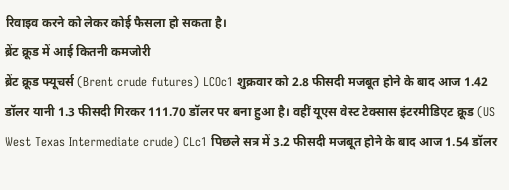रिवाइव करने को लेकर कोई फैसला हो सकता है।
ब्रेंट क्रूड में आई कितनी कमजोरी
ब्रेंट क्रूड फ्यूचर्स (Brent crude futures) LCOc1 शुक्रवार को 2.8 फीसदी मजबूत होने के बाद आज 1.42 डॉलर यानी 1.3 फीसदी गिरकर 111.70 डॉलर पर बना हुआ है। वहीं यूएस वेस्ट टेक्सास इंटरमीडिएट क्रूड (US West Texas Intermediate crude) CLc1 पिछले सत्र में 3.2 फीसदी मजबूत होने के बाद आज 1.54 डॉलर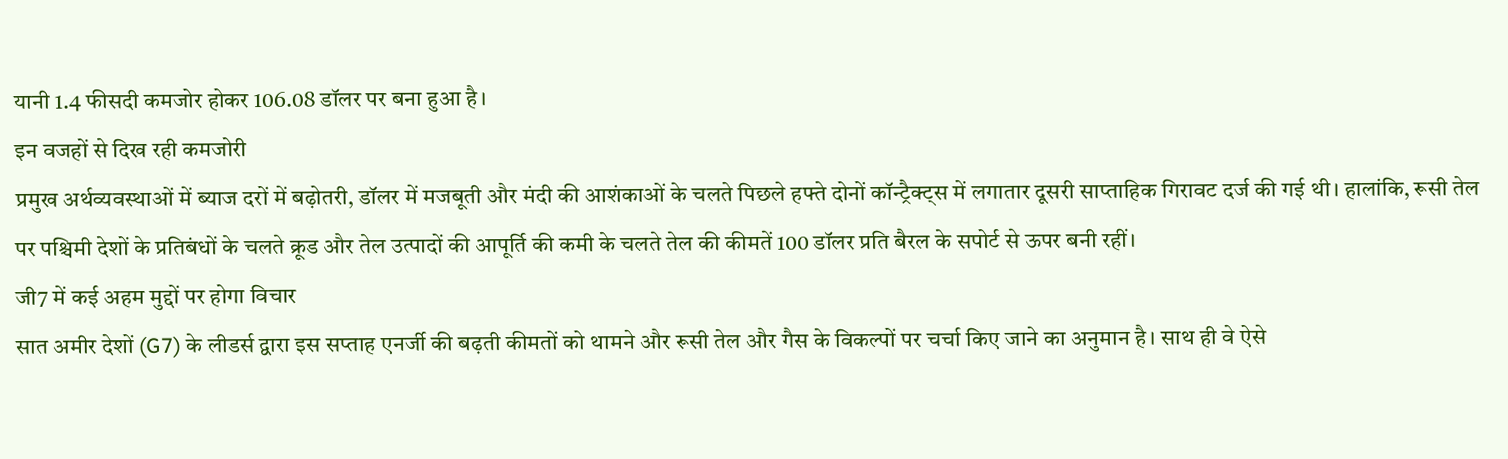यानी 1.4 फीसदी कमजोर होकर 106.08 डॉलर पर बना हुआ है।
इन वजहों से दिख रही कमजोरी
प्रमुख अर्थव्यवस्थाओं में ब्याज दरों में बढ़ोतरी, डॉलर में मजबूती और मंदी की आशंकाओं के चलते पिछले हफ्ते दोनों कॉन्ट्रैक्ट्स में लगातार दूसरी साप्ताहिक गिरावट दर्ज की गई थी। हालांकि, रूसी तेल पर पश्चिमी देशों के प्रतिबंधों के चलते क्रूड और तेल उत्पादों की आपूर्ति की कमी के चलते तेल की कीमतें 100 डॉलर प्रति बैरल के सपोर्ट से ऊपर बनी रहीं।
जी7 में कई अहम मुद्दों पर होगा विचार
सात अमीर देशों (G7) के लीडर्स द्वारा इस सप्ताह एनर्जी की बढ़ती कीमतों को थामने और रूसी तेल और गैस के विकल्पों पर चर्चा किए जाने का अनुमान है। साथ ही वे ऐसे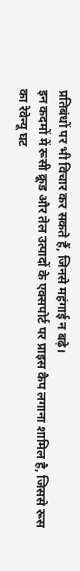प्रतिबंधों पर भी विचार कर सकते हैं, जिनसे महंगाई न बढ़े।
इन कदमों में रूसी क्रूड और तेल उत्पादों के एक्सपोर्ट पर प्राइस कैप लगाना शामिल है, जिससे रूस का रेवेन्यू घट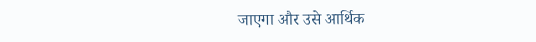जाएगा और उसे आर्थिक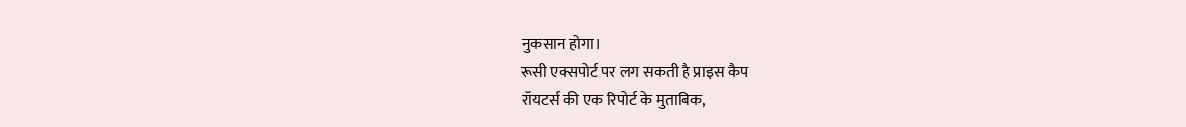नुकसान होगा।
रूसी एक्सपोर्ट पर लग सकती है प्राइस कैप
रॉयटर्स की एक रिपोर्ट के मुताबिक,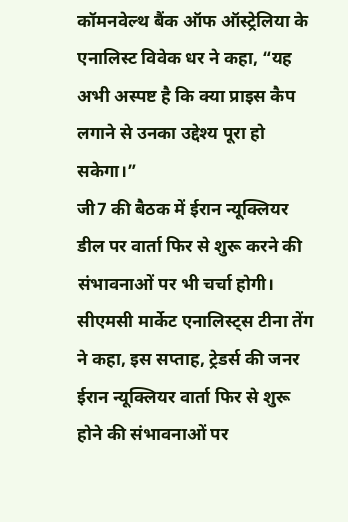कॉमनवेल्थ बैंक ऑफ ऑस्ट्रेलिया के एनालिस्ट विवेक धर ने कहा, “यह अभी अस्पष्ट है कि क्या प्राइस कैप लगाने से उनका उद्देश्य पूरा हो सकेगा।”
जी7 की बैठक में ईरान न्यूक्लियर डील पर वार्ता फिर से शुरू करने की संभावनाओं पर भी चर्चा होगी। सीएमसी मार्केट एनालिस्ट्स टीना तेंग ने कहा, इस सप्ताह, ट्रेडर्स की जनर ईरान न्यूक्लियर वार्ता फिर से शुरू होने की संभावनाओं पर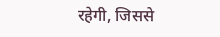रहेगी, जिससे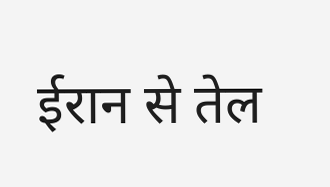ईरान से तेल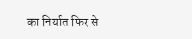का निर्यात फिर से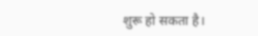शुरू हो सकता है।